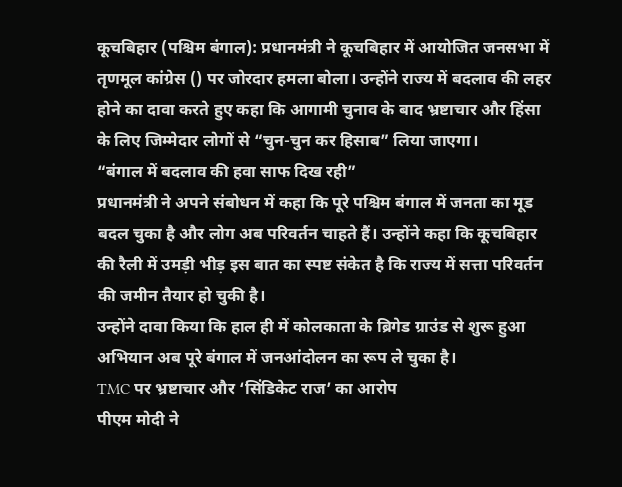कूचबिहार (पश्चिम बंगाल): प्रधानमंत्री ने कूचबिहार में आयोजित जनसभा में तृणमूल कांग्रेस () पर जोरदार हमला बोला। उन्होंने राज्य में बदलाव की लहर होने का दावा करते हुए कहा कि आगामी चुनाव के बाद भ्रष्टाचार और हिंसा के लिए जिम्मेदार लोगों से “चुन-चुन कर हिसाब” लिया जाएगा।
“बंगाल में बदलाव की हवा साफ दिख रही”
प्रधानमंत्री ने अपने संबोधन में कहा कि पूरे पश्चिम बंगाल में जनता का मूड बदल चुका है और लोग अब परिवर्तन चाहते हैं। उन्होंने कहा कि कूचबिहार की रैली में उमड़ी भीड़ इस बात का स्पष्ट संकेत है कि राज्य में सत्ता परिवर्तन की जमीन तैयार हो चुकी है।
उन्होंने दावा किया कि हाल ही में कोलकाता के ब्रिगेड ग्राउंड से शुरू हुआ अभियान अब पूरे बंगाल में जनआंदोलन का रूप ले चुका है।
TMC पर भ्रष्टाचार और ‘सिंडिकेट राज’ का आरोप
पीएम मोदी ने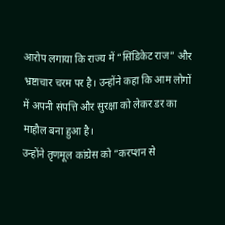आरोप लगाया कि राज्य में “सिंडिकेट राज” और भ्रष्टाचार चरम पर है। उन्होंने कहा कि आम लोगों में अपनी संपत्ति और सुरक्षा को लेकर डर का माहौल बना हुआ है।
उन्होंने तृणमूल कांग्रेस को “करप्शन से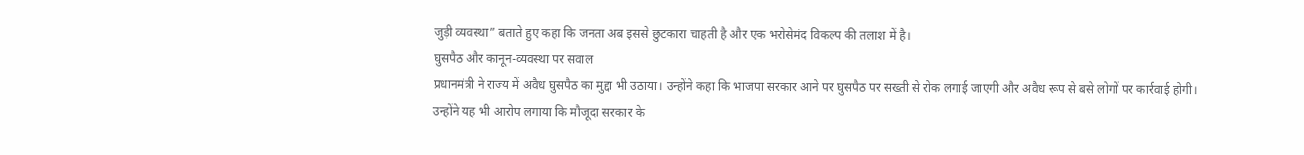जुड़ी व्यवस्था” बताते हुए कहा कि जनता अब इससे छुटकारा चाहती है और एक भरोसेमंद विकल्प की तलाश में है।
घुसपैठ और कानून-व्यवस्था पर सवाल
प्रधानमंत्री ने राज्य में अवैध घुसपैठ का मुद्दा भी उठाया। उन्होंने कहा कि भाजपा सरकार आने पर घुसपैठ पर सख्ती से रोक लगाई जाएगी और अवैध रूप से बसे लोगों पर कार्रवाई होगी।
उन्होंने यह भी आरोप लगाया कि मौजूदा सरकार के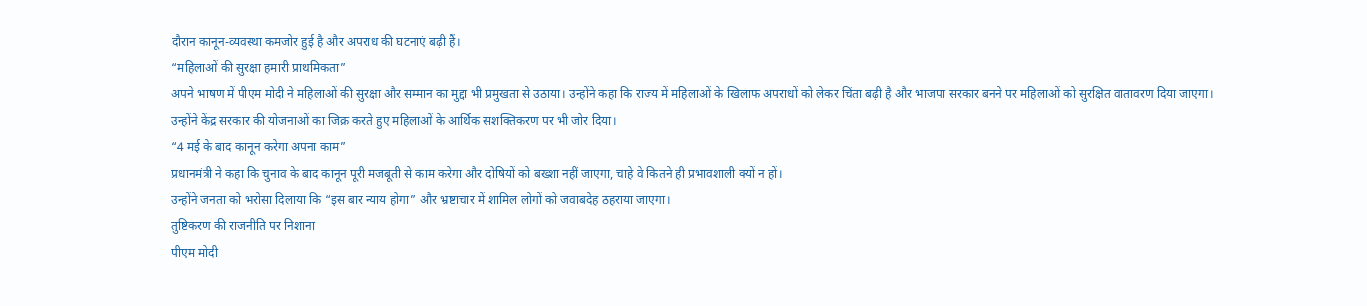दौरान कानून-व्यवस्था कमजोर हुई है और अपराध की घटनाएं बढ़ी हैं।
“महिलाओं की सुरक्षा हमारी प्राथमिकता”
अपने भाषण में पीएम मोदी ने महिलाओं की सुरक्षा और सम्मान का मुद्दा भी प्रमुखता से उठाया। उन्होंने कहा कि राज्य में महिलाओं के खिलाफ अपराधों को लेकर चिंता बढ़ी है और भाजपा सरकार बनने पर महिलाओं को सुरक्षित वातावरण दिया जाएगा।
उन्होंने केंद्र सरकार की योजनाओं का जिक्र करते हुए महिलाओं के आर्थिक सशक्तिकरण पर भी जोर दिया।
“4 मई के बाद कानून करेगा अपना काम”
प्रधानमंत्री ने कहा कि चुनाव के बाद कानून पूरी मजबूती से काम करेगा और दोषियों को बख्शा नहीं जाएगा, चाहे वे कितने ही प्रभावशाली क्यों न हों।
उन्होंने जनता को भरोसा दिलाया कि “इस बार न्याय होगा” और भ्रष्टाचार में शामिल लोगों को जवाबदेह ठहराया जाएगा।
तुष्टिकरण की राजनीति पर निशाना
पीएम मोदी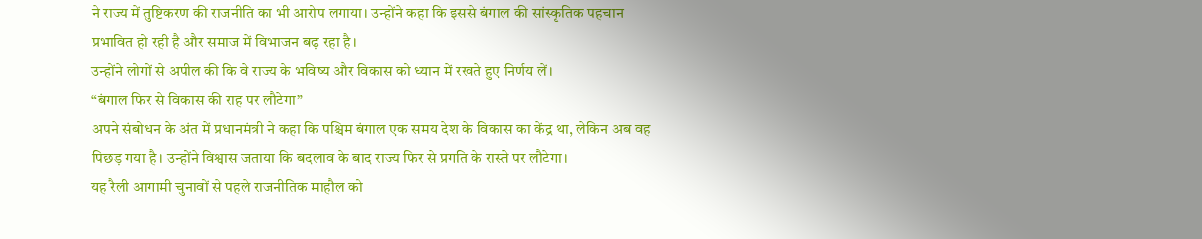ने राज्य में तुष्टिकरण की राजनीति का भी आरोप लगाया। उन्होंने कहा कि इससे बंगाल की सांस्कृतिक पहचान प्रभावित हो रही है और समाज में विभाजन बढ़ रहा है।
उन्होंने लोगों से अपील की कि वे राज्य के भविष्य और विकास को ध्यान में रखते हुए निर्णय लें।
“बंगाल फिर से विकास की राह पर लौटेगा”
अपने संबोधन के अंत में प्रधानमंत्री ने कहा कि पश्चिम बंगाल एक समय देश के विकास का केंद्र था, लेकिन अब वह पिछड़ गया है। उन्होंने विश्वास जताया कि बदलाव के बाद राज्य फिर से प्रगति के रास्ते पर लौटेगा।
यह रैली आगामी चुनावों से पहले राजनीतिक माहौल को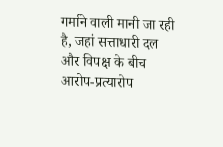गर्माने वाली मानी जा रही है, जहां सत्ताधारी दल और विपक्ष के बीच आरोप-प्रत्यारोप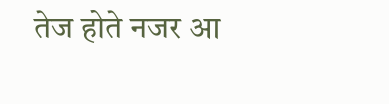तेज होते नजर आ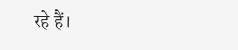रहे हैं।